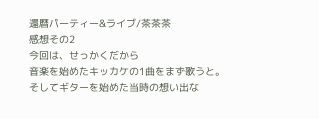還暦パーティー&ライブ/茶茶茶
感想その2
今回は、せっかくだから
音楽を始めたキッカケの1曲をまず歌うと。
そしてギターを始めた当時の想い出な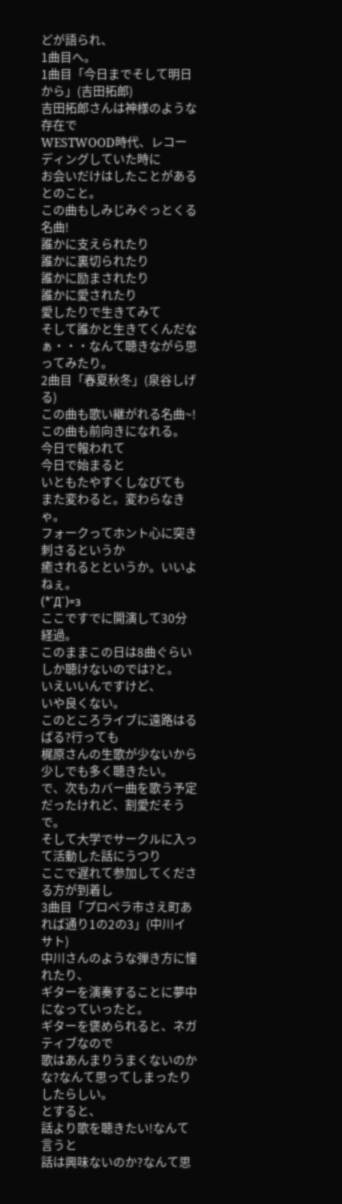どが語られ、
1曲目へ。
1曲目「今日までそして明日から」(吉田拓郎)
吉田拓郎さんは神様のような存在で
WESTWOOD時代、レコーディングしていた時に
お会いだけはしたことがあるとのこと。
この曲もしみじみぐっとくる名曲!
誰かに支えられたり
誰かに裏切られたり
誰かに励まされたり
誰かに愛されたり
愛したりで生きてみて
そして誰かと生きてくんだなぁ・・・なんて聴きながら思ってみたり。
2曲目「春夏秋冬」(泉谷しげる)
この曲も歌い継がれる名曲~!
この曲も前向きになれる。
今日で報われて
今日で始まると
いともたやすくしなびても
また変わると。変わらなきゃ。
フォークってホント心に突き刺さるというか
癒されるとというか。いいよねぇ。
(*´Д`)=з
ここですでに開演して30分経過。
このままこの日は8曲ぐらいしか聴けないのでは?と。
いえいいんですけど、
いや良くない。
このところライブに遠路はるばる?行っても
梶原さんの生歌が少ないから
少しでも多く聴きたい。
で、次もカバー曲を歌う予定だったけれど、割愛だそうで。
そして大学でサークルに入って活動した話にうつり
ここで遅れて参加してくださる方が到着し
3曲目「プロペラ市さえ町あれば通り1の2の3」(中川イサト)
中川さんのような弾き方に憧れたり、
ギターを演奏することに夢中になっていったと。
ギターを褒められると、ネガティブなので
歌はあんまりうまくないのかな?なんて思ってしまったりしたらしい。
とすると、
話より歌を聴きたい!なんて言うと
話は興味ないのか?なんて思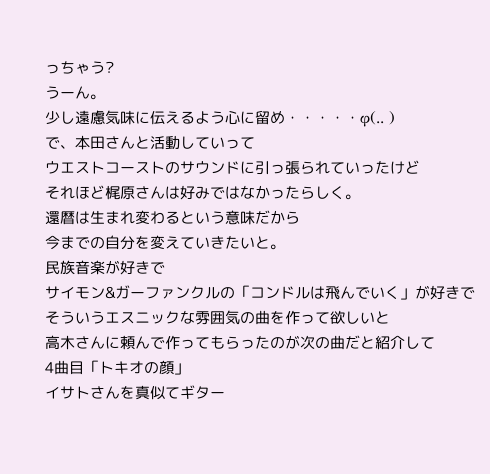っちゃう?
うーん。
少し遠慮気味に伝えるよう心に留め・・・・・φ(.. )
で、本田さんと活動していって
ウエストコーストのサウンドに引っ張られていったけど
それほど梶原さんは好みではなかったらしく。
還暦は生まれ変わるという意味だから
今までの自分を変えていきたいと。
民族音楽が好きで
サイモン&ガーファンクルの「コンドルは飛んでいく」が好きで
そういうエスニックな雰囲気の曲を作って欲しいと
高木さんに頼んで作ってもらったのが次の曲だと紹介して
4曲目「トキオの顔」
イサトさんを真似てギター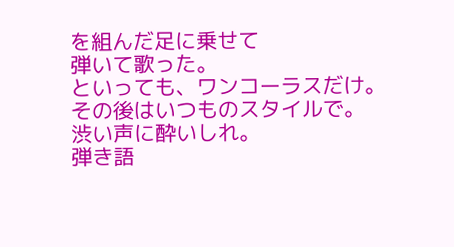を組んだ足に乗せて
弾いて歌った。
といっても、ワンコーラスだけ。
その後はいつものスタイルで。
渋い声に酔いしれ。
弾き語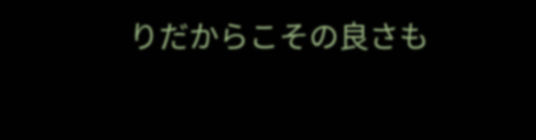りだからこその良さも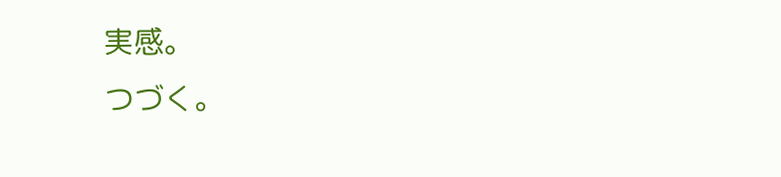実感。
つづく。